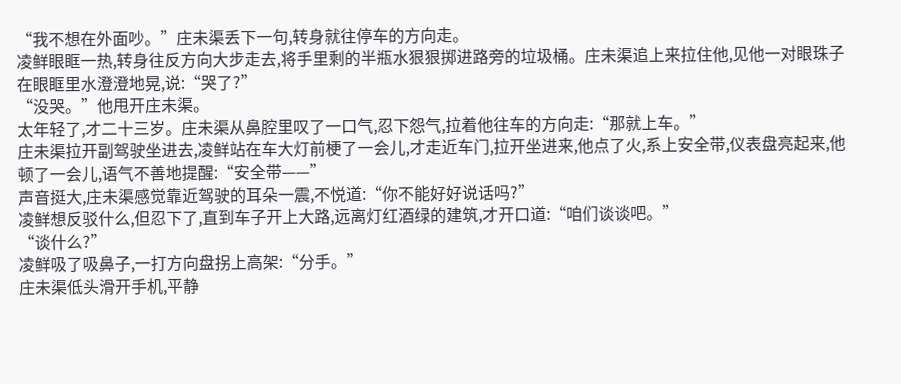“我不想在外面吵。”庄未渠丢下一句,转身就往停车的方向走。
凌鲜眼眶一热,转身往反方向大步走去,将手里剩的半瓶水狠狠掷进路旁的垃圾桶。庄未渠追上来拉住他,见他一对眼珠子在眼眶里水澄澄地晃,说:“哭了?”
“没哭。”他甩开庄未渠。
太年轻了,才二十三岁。庄未渠从鼻腔里叹了一口气,忍下怨气,拉着他往车的方向走:“那就上车。”
庄未渠拉开副驾驶坐进去,凌鲜站在车大灯前梗了一会儿,才走近车门,拉开坐进来,他点了火,系上安全带,仪表盘亮起来,他顿了一会儿,语气不善地提醒:“安全带——”
声音挺大,庄未渠感觉靠近驾驶的耳朵一震,不悦道:“你不能好好说话吗?”
凌鲜想反驳什么,但忍下了,直到车子开上大路,远离灯红酒绿的建筑,才开口道:“咱们谈谈吧。”
“谈什么?”
凌鲜吸了吸鼻子,一打方向盘拐上高架:“分手。”
庄未渠低头滑开手机,平静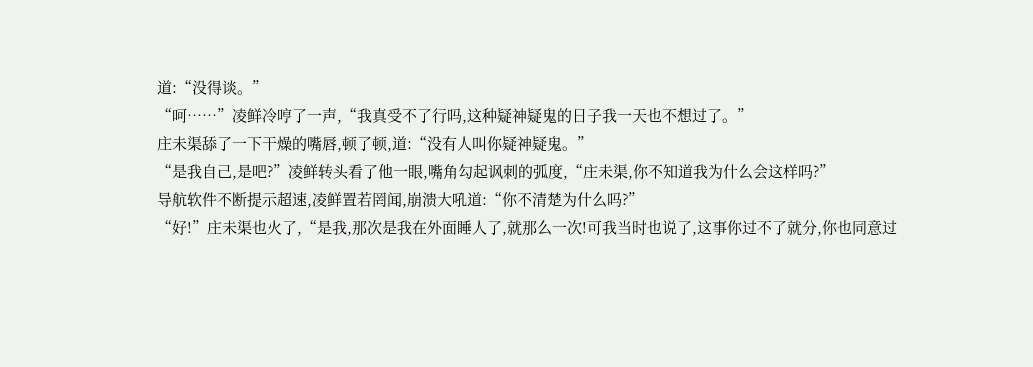道:“没得谈。”
“呵……”凌鲜冷哼了一声,“我真受不了行吗,这种疑神疑鬼的日子我一天也不想过了。”
庄未渠舔了一下干燥的嘴唇,顿了顿,道:“没有人叫你疑神疑鬼。”
“是我自己,是吧?”凌鲜转头看了他一眼,嘴角勾起讽刺的弧度,“庄未渠,你不知道我为什么会这样吗?”
导航软件不断提示超速,凌鲜置若罔闻,崩溃大吼道:“你不清楚为什么吗?”
“好!”庄未渠也火了,“是我,那次是我在外面睡人了,就那么一次!可我当时也说了,这事你过不了就分,你也同意过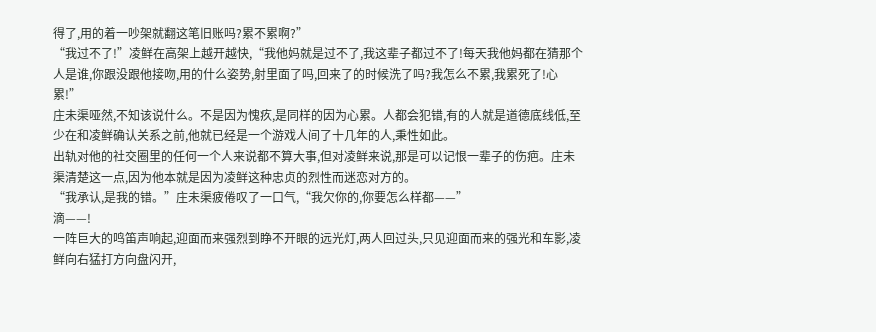得了,用的着一吵架就翻这笔旧账吗?累不累啊?”
“我过不了!”凌鲜在高架上越开越快,“我他妈就是过不了,我这辈子都过不了!每天我他妈都在猜那个人是谁,你跟没跟他接吻,用的什么姿势,射里面了吗,回来了的时候洗了吗?我怎么不累,我累死了!心累!”
庄未渠哑然,不知该说什么。不是因为愧疚,是同样的因为心累。人都会犯错,有的人就是道德底线低,至少在和凌鲜确认关系之前,他就已经是一个游戏人间了十几年的人,秉性如此。
出轨对他的社交圈里的任何一个人来说都不算大事,但对凌鲜来说,那是可以记恨一辈子的伤疤。庄未渠清楚这一点,因为他本就是因为凌鲜这种忠贞的烈性而迷恋对方的。
“我承认,是我的错。”庄未渠疲倦叹了一口气,“我欠你的,你要怎么样都——”
滴——!
一阵巨大的鸣笛声响起,迎面而来强烈到睁不开眼的远光灯,两人回过头,只见迎面而来的强光和车影,凌鲜向右猛打方向盘闪开,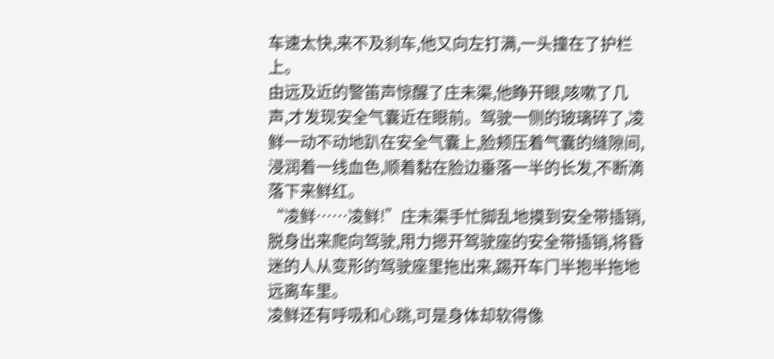车速太快,来不及刹车,他又向左打满,一头撞在了护栏上。
由远及近的警笛声惊醒了庄未渠,他睁开眼,咳嗽了几声,才发现安全气囊近在眼前。驾驶一侧的玻璃碎了,凌鲜一动不动地趴在安全气囊上,脸颊压着气囊的缝隙间,浸润着一线血色,顺着黏在脸边垂落一半的长发,不断滴落下来鲜红。
“凌鲜……凌鲜!”庄未渠手忙脚乱地摸到安全带插销,脱身出来爬向驾驶,用力摁开驾驶座的安全带插销,将昏迷的人从变形的驾驶座里拖出来,踢开车门半抱半拖地远离车里。
凌鲜还有呼吸和心跳,可是身体却软得像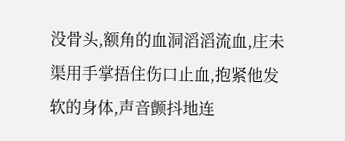没骨头,额角的血洞滔滔流血,庄未渠用手掌捂住伤口止血,抱紧他发软的身体,声音颤抖地连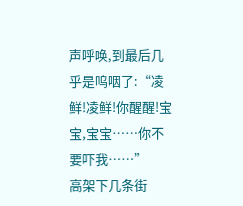声呼唤,到最后几乎是呜咽了:“凌鲜!凌鲜!你醒醒!宝宝,宝宝……你不要吓我……”
高架下几条街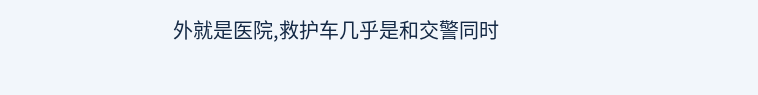外就是医院,救护车几乎是和交警同时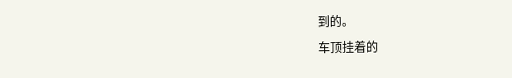到的。
车顶挂着的